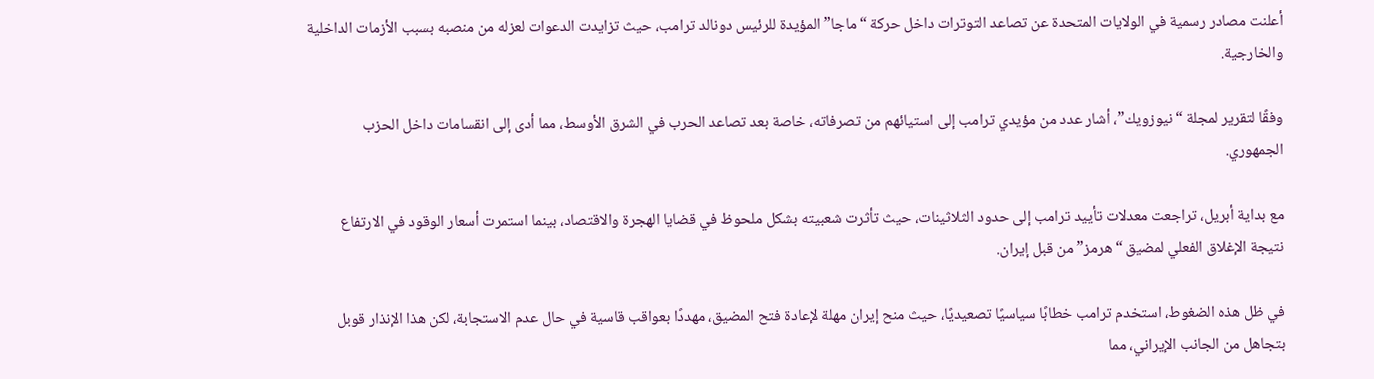أعلنت مصادر رسمية في الولايات المتحدة عن تصاعد التوترات داخل حركة “ماجا” المؤيدة للرئيس دونالد ترامب، حيث تزايدت الدعوات لعزله من منصبه بسبب الأزمات الداخلية والخارجية.

وفقًا لتقرير لمجلة “نيوزويك”، أشار عدد من مؤيدي ترامب إلى استيائهم من تصرفاته، خاصة بعد تصاعد الحرب في الشرق الأوسط، مما أدى إلى انقسامات داخل الحزب الجمهوري.

مع بداية أبريل، تراجعت معدلات تأييد ترامب إلى حدود الثلاثينات، حيث تأثرت شعبيته بشكل ملحوظ في قضايا الهجرة والاقتصاد، بينما استمرت أسعار الوقود في الارتفاع نتيجة الإغلاق الفعلي لمضيق “هرمز” من قبل إيران.

في ظل هذه الضغوط، استخدم ترامب خطابًا سياسيًا تصعيديًا، حيث منح إيران مهلة لإعادة فتح المضيق، مهددًا بعواقب قاسية في حال عدم الاستجابة، لكن هذا الإنذار قوبل بتجاهل من الجانب الإيراني، مما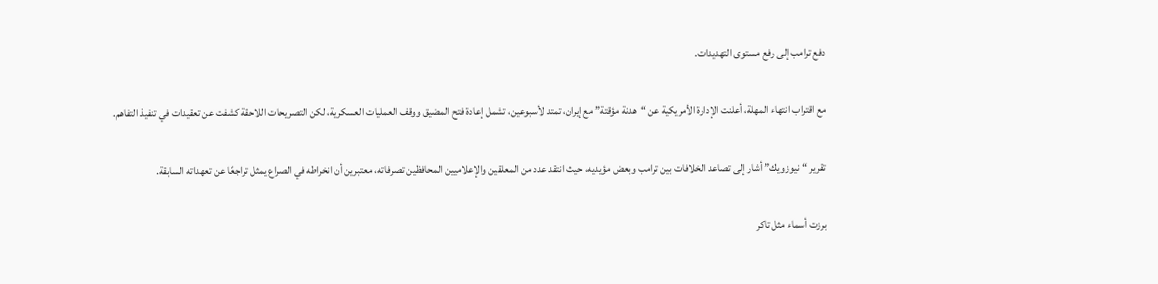دفع ترامب إلى رفع مستوى التهديدات.

مع اقتراب انتهاء المهلة، أعلنت الإدارة الأمريكية عن “هدنة مؤقتة” مع إيران، تمتد لأسبوعين، تشمل إعادة فتح المضيق ووقف العمليات العسكرية، لكن التصريحات اللاحقة كشفت عن تعقيدات في تنفيذ التفاهم.

تقرير “نيوزويك” أشار إلى تصاعد الخلافات بين ترامب وبعض مؤيديه، حيث انتقد عدد من المعلقين والإعلاميين المحافظين تصرفاته، معتبرين أن انخراطه في الصراع يمثل تراجعًا عن تعهداته السابقة.

برزت أسماء مثل تاكر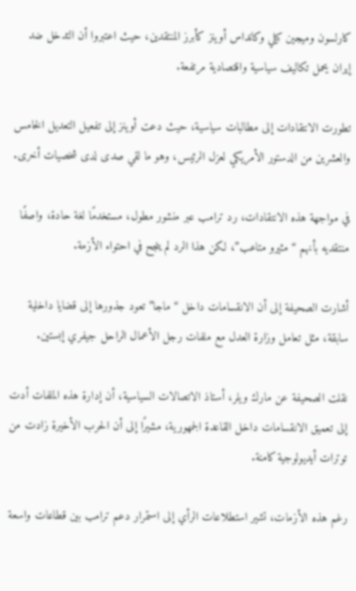كارلسون وميجين كيلي وكانداس أوينز كأبرز المنتقدين، حيث اعتبروا أن التدخل ضد إيران يحمل تكاليف سياسية واقتصادية مرتفعة.

تطورت الانتقادات إلى مطالبات سياسية، حيث دعت أوينز إلى تفعيل التعديل الخامس والعشرين من الدستور الأمريكي لعزل الرئيس، وهو ما لقي صدى لدى شخصيات أخرى.

في مواجهة هذه الانتقادات، رد ترامب عبر منشور مطول، مستخدمًا لغة حادة، واصفًا منتقديه بأنهم “مثيرو متاعب”، لكن هذا الرد لم ينجح في احتواء الأزمة.

أشارت الصحيفة إلى أن الانقسامات داخل “ماجا” تعود جذورها إلى قضايا داخلية سابقة، مثل تعامل وزارة العدل مع ملفات رجل الأعمال الراحل جيفري إبستين.

نقلت الصحيفة عن مارك ويلر، أستاذ الاتصالات السياسية، أن إدارة هذه الملفات أدت إلى تعميق الانقسامات داخل القاعدة الجمهورية، مشيرًا إلى أن الحرب الأخيرة زادت من توترات أيديولوجية كامنة.

رغم هذه الأزمات، تشير استطلاعات الرأي إلى استمرار دعم ترامب بين قطاعات واسعة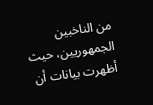من الناخبين الجمهوريين، حيث أظهرت بيانات أن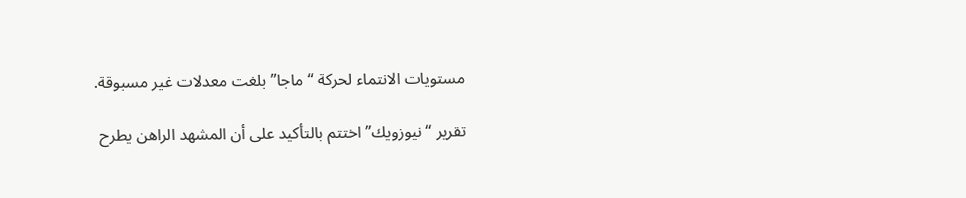مستويات الانتماء لحركة “ماجا” بلغت معدلات غير مسبوقة.

تقرير “نيوزويك” اختتم بالتأكيد على أن المشهد الراهن يطرح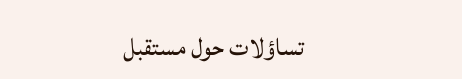تساؤلات حول مستقبل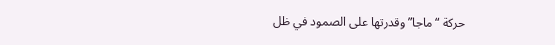حركة “ماجا” وقدرتها على الصمود في ظل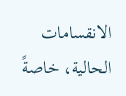الانقسامات الحالية، خاصةً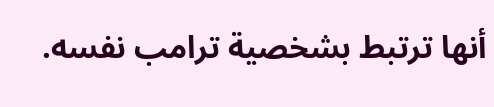أنها ترتبط بشخصية ترامب نفسه.